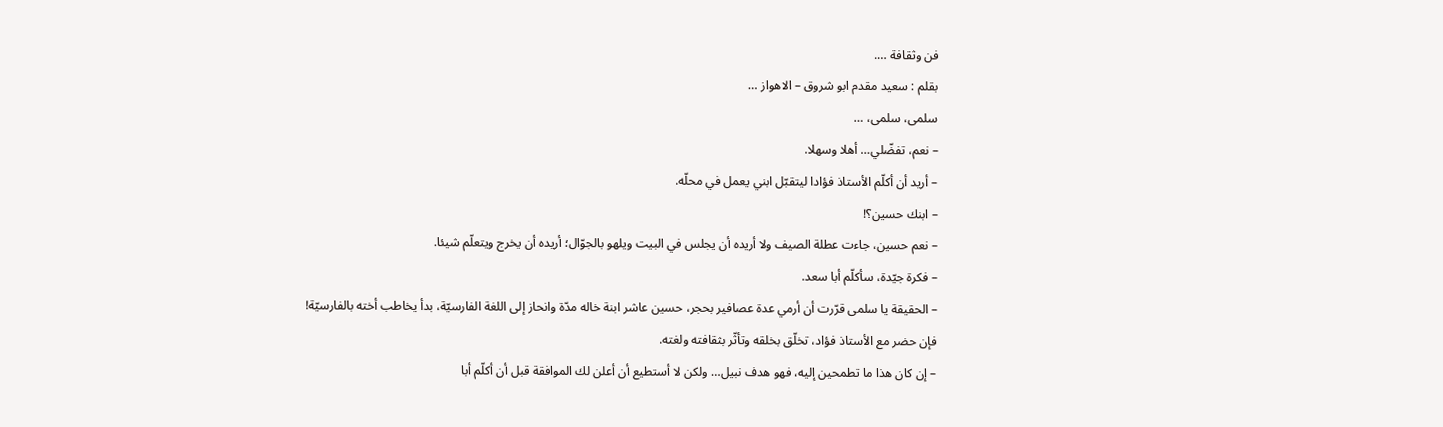فن وثقافة ….
بقلم : سعيد مقدم ابو شروق – الاهواز …
سلمى، سلمى، …
– نعم، تفضّلي… أهلا وسهلا.
– أريد أن أكلّم الأستاذ فؤادا ليتقبّل ابني يعمل في محلّه.
– ابنك حسين؟!
– نعم حسين، جاءت عطلة الصيف ولا أريده أن يجلس في البيت ويلهو بالجوّال؛ أريده أن يخرج ويتعلّم شيئا.
– فكرة جيّدة، سأكلّم أبا سعد.
– الحقيقة يا سلمى قرّرت أن أرمي عدة عصافير بحجر، حسين عاشر ابنة خاله مدّة وانحاز إلى اللغة الفارسيّة، بدأ يخاطب أخته بالفارسيّة!
فإن حضر مع الأستاذ فؤاد، تخلّق بخلقه وتأثّر بثقافته ولغته.
– إن كان هذا ما تطمحين إليه، فهو هدف نبيل… ولكن لا أستطيع أن أعلن لك الموافقة قبل أن أكلّم أبا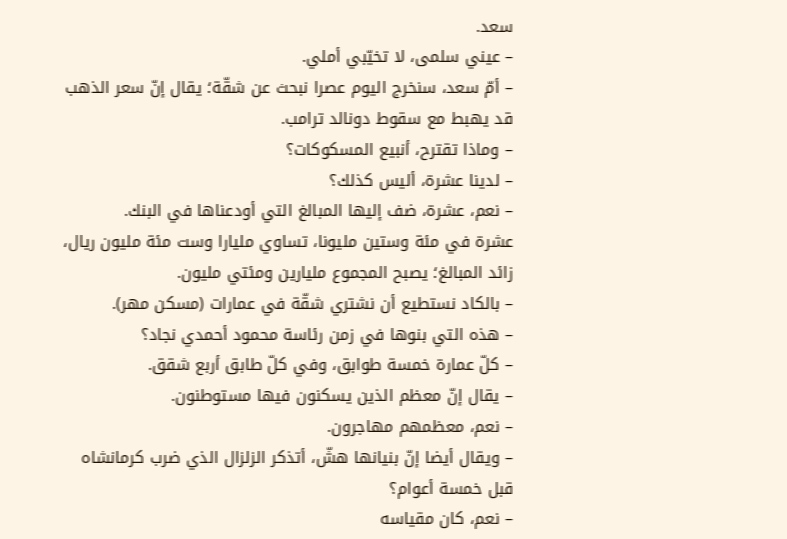سعد.
– عيني سلمى، لا تخيّبي أملي.
– أمّ سعد، سنخرج اليوم عصرا نبحث عن شقّة؛ يقال إنّ سعر الذهب قد يهبط مع سقوط دونالد ترامب.
– وماذا تقترح، أنبيع المسكوكات؟
– لدينا عشرة، أليس كذلك؟
– نعم، عشرة، ضف إليها المبالغ التي أودعناها في البنك.
عشرة في مئة وستين مليونا، تساوي مليارا وست مئة مليون ريال، زائد المبالغ؛ يصبح المجموع مليارين ومئتي مليون.
– بالكاد نستطيع أن نشتري شقّة في عمارات (مسكن مهر).
– هذه التي بنوها في زمن رئاسة محمود أحمدي نجاد؟
– كلّ عمارة خمسة طوابق، وفي كلّ طابق أربع شقق.
– يقال إنّ معظم الذين يسكنون فيها مستوطنون.
– نعم، معظمهم مهاجرون.
– ويقال أيضا إنّ بنيانها هشّ، أتذكر الزلزال الذي ضرب كرمانشاه قبل خمسة أعوام؟
– نعم، كان مقياسه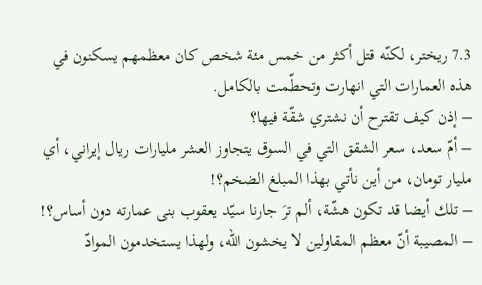7.3 ريختر، لكنّه قتل أكثر من خمس مئة شخص كان معظمهم يسكنون في هذه العمارات التي انهارت وتحطّمت بالكامل.
– إذن كيف تقترح أن نشتري شقّة فيها؟
– أمّ سعد، سعر الشقق التي في السوق يتجاوز العشر مليارات ريال إيراني، أي مليار تومان، من أين نأتي بهذا المبلغ الضخم؟!
– تلك أيضا قد تكون هشّة، ألم ترَ جارنا سيّد يعقوب بنى عمارته دون أساس؟!
– المصيبة أنّ معظم المقاولين لا يخشون الله، ولهذا يستخدمون الموادّ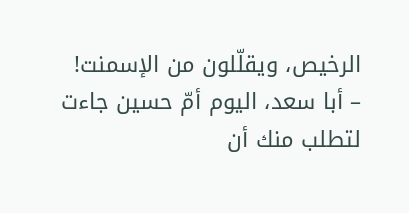الرخيص، ويقلّلون من الإسمنت!
– أبا سعد، اليوم أمّ حسين جاءت لتطلب منك أن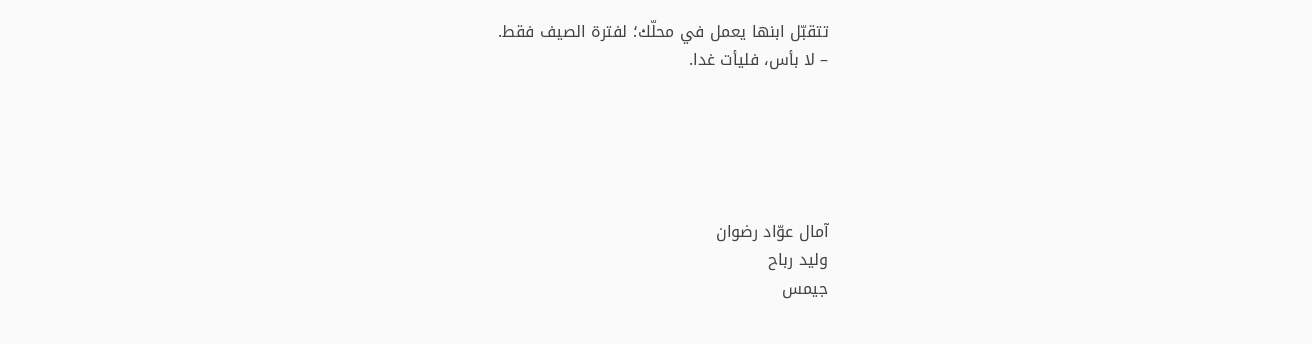تتقبّل ابنها يعمل في محلّك؛ لفترة الصيف فقط.
– لا بأس، فليأت غدا.





آمال عوّاد رضوان
وليد رباح
جيمس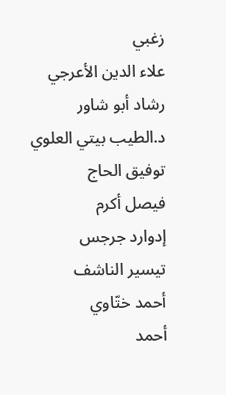زغبي
علاء الدين الأعرجي
رشاد أبو شاور
د.الطيب بيتي العلوي
توفيق الحاج
فيصل أكرم
إدوارد جرجس
تيسير الناشف
أحمد ختّاوي
أحمد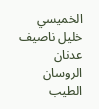الخميسي
خليل ناصيف
عدنان الروسان
الطيب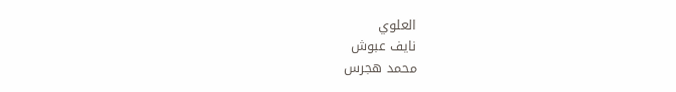العلوي
نايف عبوش
محمد هجرس